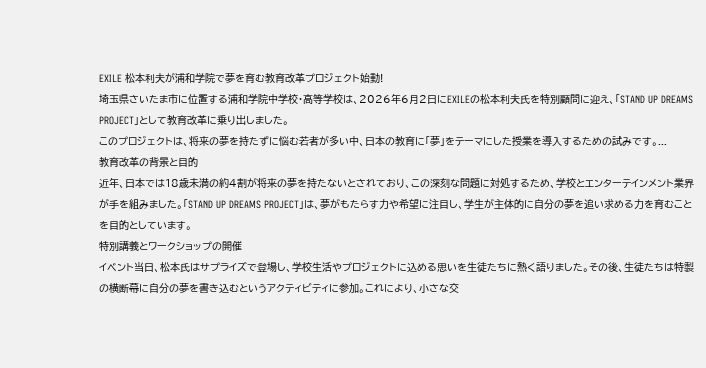EXILE 松本利夫が浦和学院で夢を育む教育改革プロジェクト始動!
埼玉県さいたま市に位置する浦和学院中学校・高等学校は、2026年6月2日にEXILEの松本利夫氏を特別顧問に迎え、「STAND UP DREAMS PROJECT」として教育改革に乗り出しました。
このプロジェクトは、将来の夢を持たずに悩む若者が多い中、日本の教育に「夢」をテーマにした授業を導入するための試みです。...
教育改革の背景と目的
近年、日本では18歳未満の約4割が将来の夢を持たないとされており、この深刻な問題に対処するため、学校とエンターテインメント業界が手を組みました。「STAND UP DREAMS PROJECT」は、夢がもたらす力や希望に注目し、学生が主体的に自分の夢を追い求める力を育むことを目的としています。
特別講義とワークショップの開催
イベント当日、松本氏はサプライズで登場し、学校生活やプロジェクトに込める思いを生徒たちに熱く語りました。その後、生徒たちは特製の横断幕に自分の夢を書き込むというアクティビティに参加。これにより、小さな交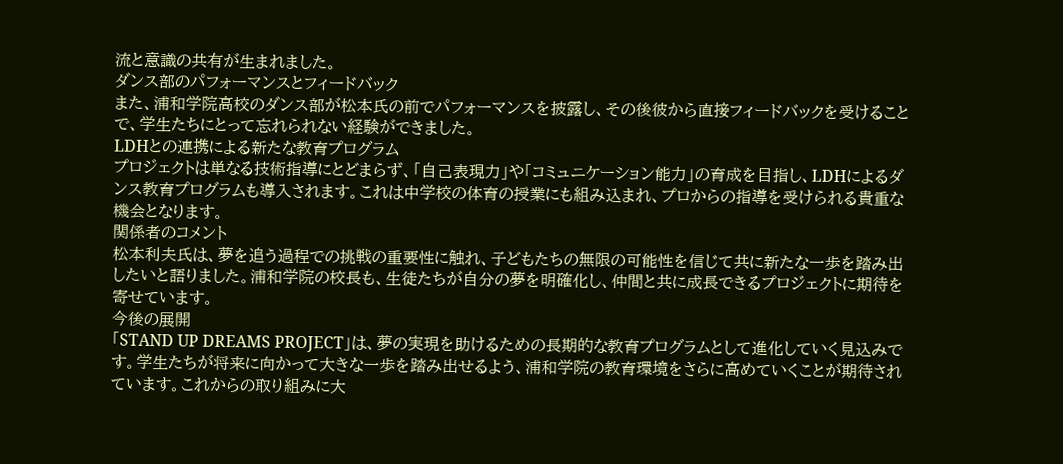流と意識の共有が生まれました。
ダンス部のパフォーマンスとフィードバック
また、浦和学院高校のダンス部が松本氏の前でパフォーマンスを披露し、その後彼から直接フィードバックを受けることで、学生たちにとって忘れられない経験ができました。
LDHとの連携による新たな教育プログラム
プロジェクトは単なる技術指導にとどまらず、「自己表現力」や「コミュニケーション能力」の育成を目指し、LDHによるダンス教育プログラムも導入されます。これは中学校の体育の授業にも組み込まれ、プロからの指導を受けられる貴重な機会となります。
関係者のコメント
松本利夫氏は、夢を追う過程での挑戦の重要性に触れ、子どもたちの無限の可能性を信じて共に新たな一歩を踏み出したいと語りました。浦和学院の校長も、生徒たちが自分の夢を明確化し、仲間と共に成長できるプロジェクトに期待を寄せています。
今後の展開
「STAND UP DREAMS PROJECT」は、夢の実現を助けるための長期的な教育プログラムとして進化していく見込みです。学生たちが将来に向かって大きな一歩を踏み出せるよう、浦和学院の教育環境をさらに高めていくことが期待されています。これからの取り組みに大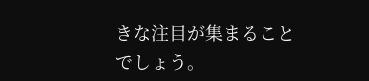きな注目が集まることでしょう。